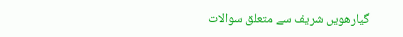گیارھویں شریف سے متعلق سوالات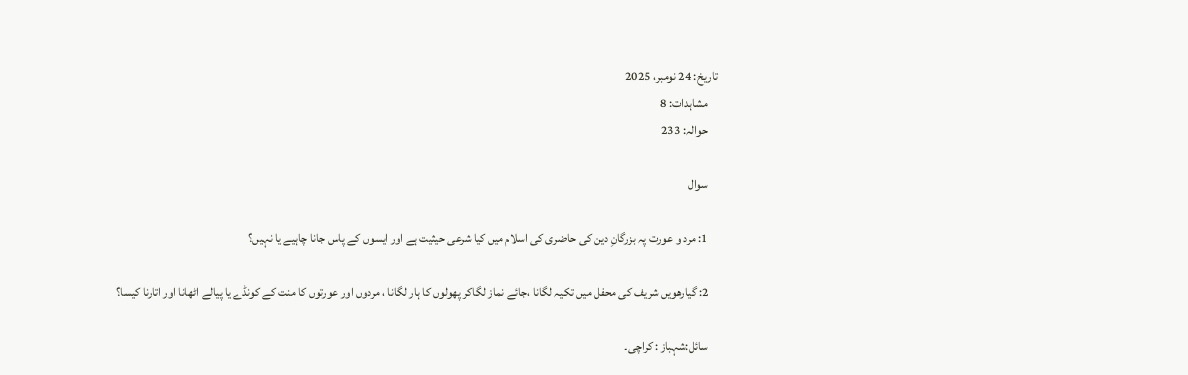تاریخ: 24 نومبر، 2025
    مشاہدات: 8
    حوالہ: 233

    سوال

    1: مرد و عورت پہ بزرگانِ دین کی حاضری کی اسلام میں کیا شرعی حیثیت ہے اور ایسوں کے پاس جانا چاہیے یا نہیں؟

    2: گیارھویں شریف کی محفل میں تکیہ لگانا ،جائے نماز لگاکر پھولوں کا ہار لگانا ، مردوں اور عورتوں کا منت کے کونڈے یا پیالے اٹھانا اور اتارنا کیسا؟

    سائل:شہباز : کراچی۔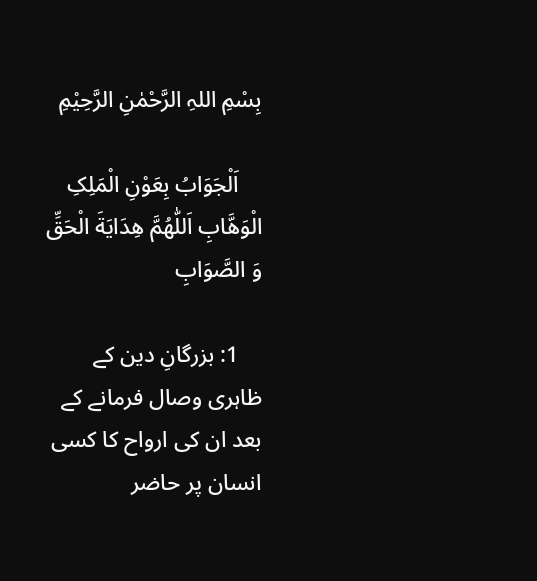بِسْمِ اللہِ الرَّحْمٰنِ الرَّحِيْمِ

    اَلْجَوَابُ بِعَوْنِ الْمَلِکِ الْوَھَّابِ اَللّٰھُمَّ ھِدَايَةَ الْحَقِّ وَ الصَّوَابِ

    1: بزرگانِ دین کے ظاہری وصال فرمانے کے بعد ان کی ارواح کا کسی انسان پر حاضر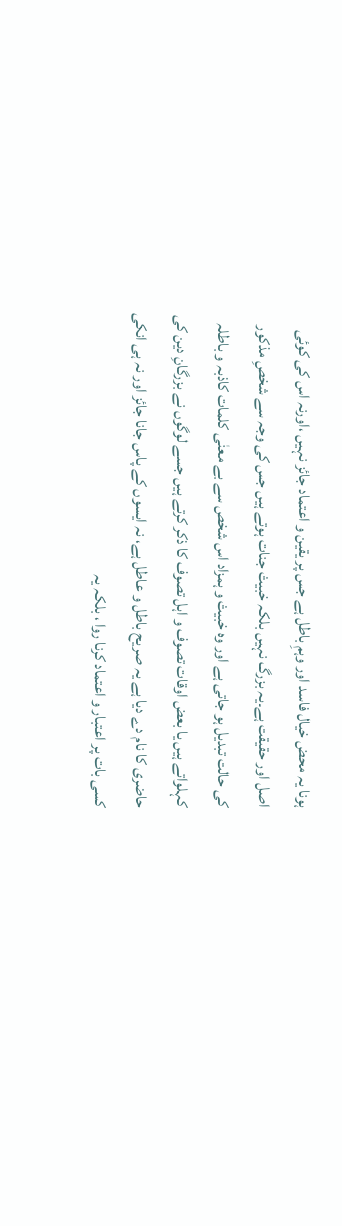ہونا یہ محض خیال فاسد اور وہمِ باطل ہے جس پر یقین و اعتماد جائز نہیں ،اورنہ اس کی کوئی اصل اور حقیقت ہے۔یہ بزرگ نہیں بلکہ خبیث جنات ہوتے ہیں جس کی وجہ سے شخصِ مذکور کی حالت تبدیل ہو جاتی ہے اور وہ خبیث و ہمزاد اس شخص سے بے معنٰی کلمات کاذبہ و باطلہ کہلواتے ہیں یا بعض اوقات تصوف و اہل تصوف کا ذکر کرتے ہیں جسے لوگوں نے بزرگانِ دین کی حاضری کا نام دے دیا ہے یہ صریح باطل و عاطل ہے، نہ ایسوں کے پاس جانا جائز اور نہ ہی انکی کسی بات پر اعتبار و اعتماد کرنا روا ، بلکہ یہ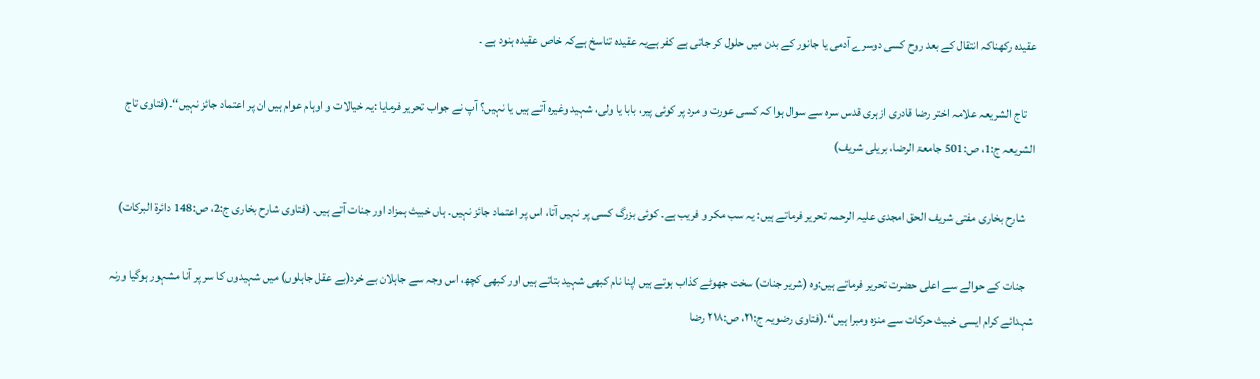عقیدہ رکھناکہ انتقال کے بعد روح کسی دوسرے آدمی یا جانور کے بدن میں حلول کر جاتی ہے کفر ہےیہ عقیدہ تناسخ ہےکہ خاص عقیدہ ہنود ہے ۔

    تاج الشریعہ علامہ اختر رضا قادری ازہری قدس سرہ سے سوال ہوا کہ کسی عورت و مرد پر کوئی پیر، بابا یا ولی، شہید وغیرہ آتے ہیں یا نہیں؟ آپ نے جواب تحریر فرمایا :یہ خیالات و اوہام عوام ہیں ان پر اعتماد جائز نہیں‘‘۔(فتاوی تاج الشریعہ ج:1، ص:501 جامعۃ الرضا، بريلی شريف)

    شارح بخاری مفتی شریف الحق امجدی علیہ الرحمہ تحریر فرماتے ہیں: یہ سب مکر و فریب ہے۔ کوئی بزرگ کسی پر نہیں آتا، اس پر اعتماد جائز نہیں۔ ہاں خبیث ہمزاد اور جنات آتے ہیں۔ (فتاوی شارح بخاری ج:2، ص:148 دائرۃ البرکات)

    جنات کے حوالے سے اعلی حضرت تحریر فرماتے ہیں:وہ (شریر جنات) سخت جھوٹے کذاب ہوتے ہیں اپنا نام کبھی شہید بتاتے ہیں اور کبھی کچھ، اس وجہ سے جاہلان بے خرد(بے عقل جاہلوں) میں شہیدوں کا سر پر آنا مشہور ہوگیا ورنہ شہدائے کرام ایسی خبیث حرکات سے منزہ ومبرا ہیں‘‘۔(فتاوی رضویہ ج:٢١، ص:٢١٨ رضا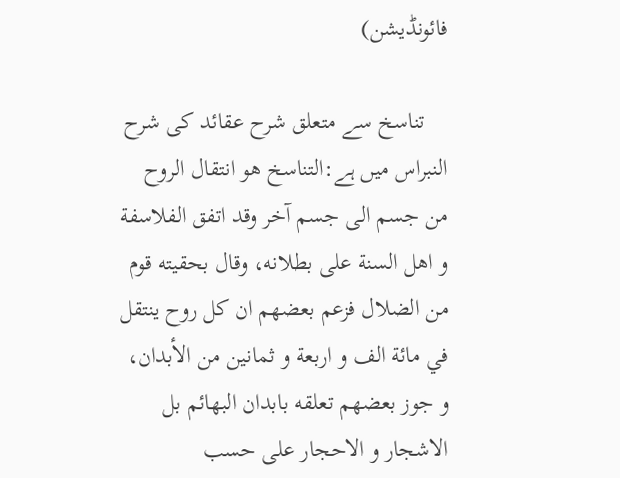فائونڈیشن)

    تناسخ سے متعلق شرح عقائد کی شرح النبراس میں ہے:التناسخ ھو انتقال الروح من جسم الی جسم آخر وقد اتفق الفلاسفة و اهل السنة على بطلانه، وقال بحقيته قوم من الضلال فزعم بعضهم ان كل روح ينتقل في مائة الف و اربعة و ثمانين من الأبدان، و جوز بعضهم تعلقه بابدان البهائم بل الاشجار و الاحجار على حسب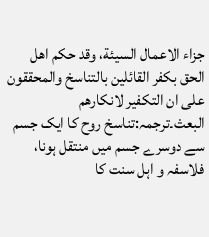جزاء الاعمال السيئة، وقد حكم اهل الحق بكفر القائلين بالتناسخ والمحققون على ان التكفير لانكارهم البعث۔ترجمہ:تناسخ روح کا ایک جسم سے دوسرے جسم میں منتقل ہونا، فلاسفہ و اہل سنت کا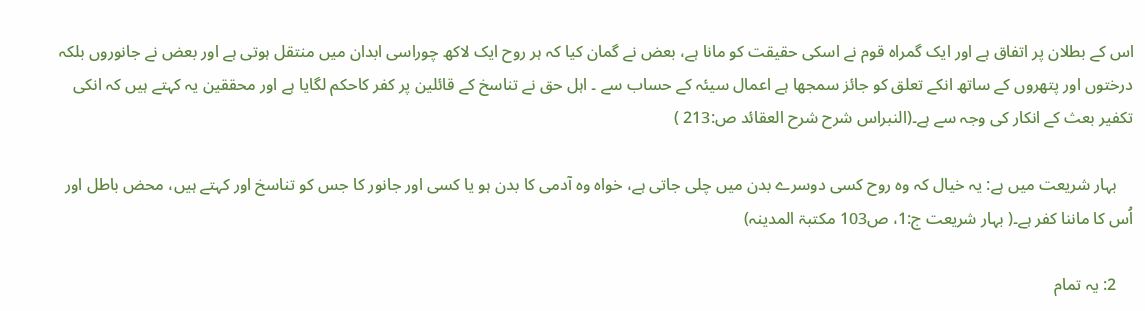اس کے بطلان پر اتفاق ہے اور ایک گمراہ قوم نے اسکی حقیقت کو مانا ہے، بعض نے گمان کیا کہ ہر روح ایک لاکھ چوراسی ابدان میں منتقل ہوتی ہے اور بعض نے جانوروں بلکہ درختوں اور پتھروں کے ساتھ انکے تعلق کو جائز سمجھا ہے اعمال سیئہ کے حساب سے ۔ اہل حق نے تناسخ کے قائلین پر کفر کاحکم لگایا ہے اور محققین یہ کہتے ہیں کہ انکی تکفیر بعث کے انکار کی وجہ سے ہے۔(النبراس شرح شرح العقائد ص:213 )

    بہار شریعت میں ہے: یہ خیال کہ وہ روح کسی دوسرے بدن میں چلی جاتی ہے، خواہ وہ آدمی کا بدن ہو یا کسی اور جانور کا جس کو تناسخ اور کہتے ہیں، محض باطل اور اُس کا ماننا کفر ہے۔( بہار شریعت ج:1، ص103 مکتبۃ المدينہ)

    2: یہ تمام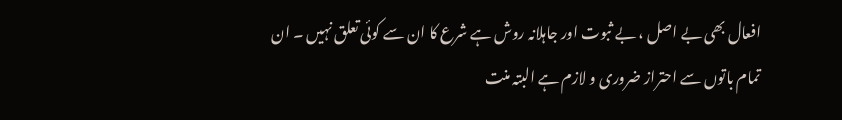افعال بھی بے اصل ، بے ثبوت اور جاہلانہ روش ہے شرع کا ان سے کوئی تعلق نہیں ۔ ان تمام باتوں سے احتراز ضروری و لازم ہے البتہ منت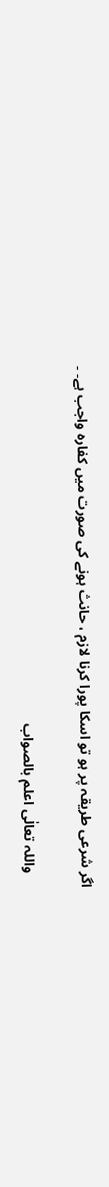اگر شرعی طریقہ پر ہو تو اسکا پورا کرنا لازم ، حانث ہونے کی صورت میں کفارہ واجب ہے۔ ۔

    واللہ تعالٰی اعلم بالصواب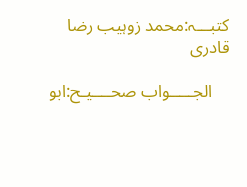کتبـــہ:محمد زوہیب رضا قادری

    الجـــــواب صحــــیـح:ابو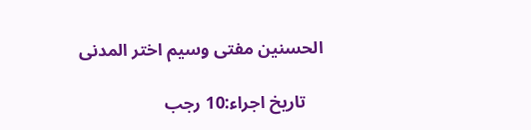الحسنین مفتی وسیم اختر المدنی

    تاریخ اجراء:10 رجب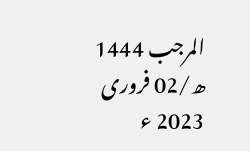المرجب 1444 ھ/02 فروری 2023 ء